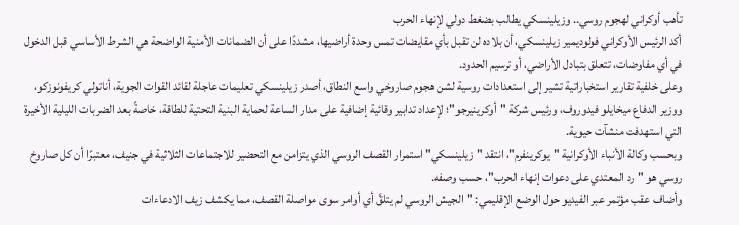تأهب أوكراني لهجوم روسي.. وزيلينسكي يطالب بضغط دولي لإنهاء الحرب
أكد الرئيس الأوكراني فولوديمير زيلينسكي، أن بلاده لن تقبل بأي مقايضات تمس وحدة أراضيها، مشددًا على أن الضمانات الأمنية الواضحة هي الشرط الأساسي قبل الدخول في أي مفاوضات، تتعلق بتبادل الأراضي، أو ترسيم الحدود.
وعلى خلفية تقارير استخباراتية تشير إلى استعدادات روسية لشن هجوم صاروخي واسع النطاق، أصدر زيلينسكي تعليمات عاجلة لقائد القوات الجوية، أناتولي كريفونوزكو، ووزير الدفاع ميخايلو فيدوروف، ورئيس شركة "أوكرينيرجو"؛ لإعداد تدابير وقائية إضافية على مدار الساعة لحماية البنية التحتية للطاقة، خاصةً بعد الضربات الليلية الأخيرة التي استهدفت منشآت حيوية.
وبحسب وكالة الأنباء الأوكرانية "يوكرينفرم"، انتقد "زيلينسكي" استمرار القصف الروسي الذي يتزامن مع التحضير للاجتماعات الثلاثية في جنيف، معتبرًا أن كل صاروخ روسي هو "رد المعتدي على دعوات إنهاء الحرب"، حسب وصفه.
وأضاف عقب مؤتمر عبر الفيديو حول الوضع الإقليمي: "الجيش الروسي لم يتلقَّ أي أوامر سوى مواصلة القصف، مما يكشف زيف الادعاءات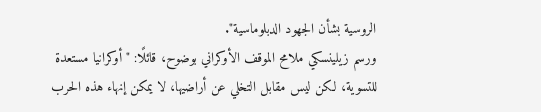الروسية بشأن الجهود الدبلوماسية".
ورسم زيلينسكي ملامح الموقف الأوكراني بوضوح، قائلًا: "أوكرانيا مستعدة للتسوية، لكن ليس مقابل التخلي عن أراضيها، لا يمكن إنهاء هذه الحرب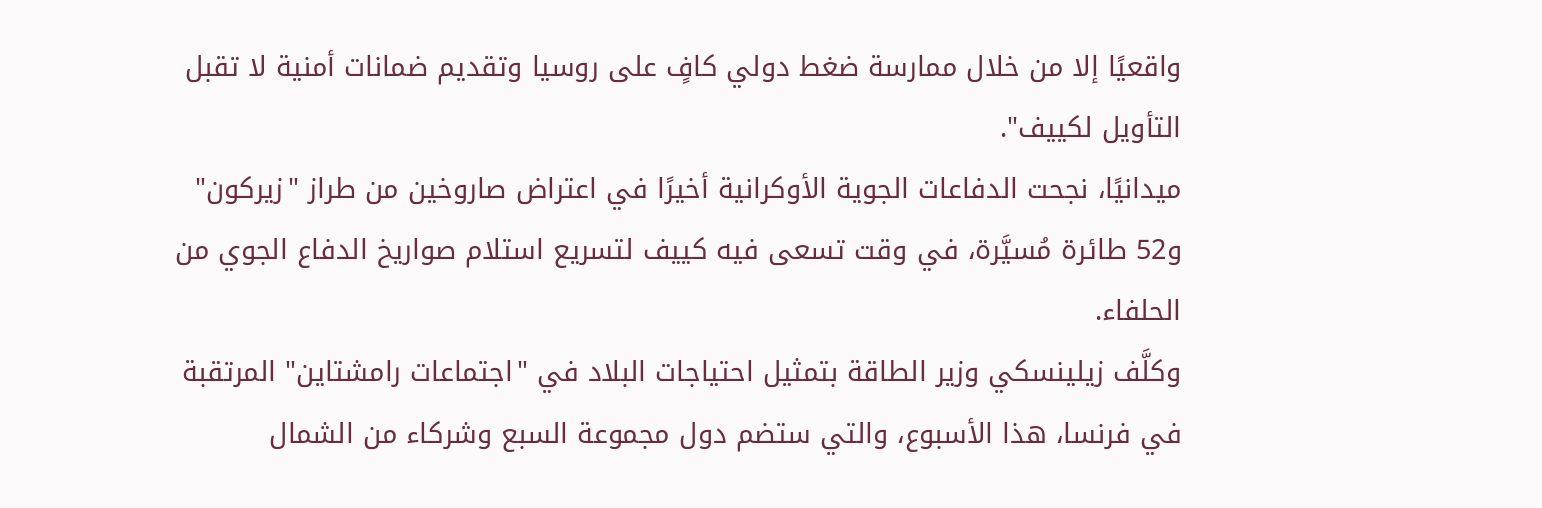واقعيًا إلا من خلال ممارسة ضغط دولي كافٍ على روسيا وتقديم ضمانات أمنية لا تقبل التأويل لكييف".
ميدانيًا، نجحت الدفاعات الجوية الأوكرانية أخيرًا في اعتراض صاروخين من طراز "زيركون" و52 طائرة مُسيَّرة، في وقت تسعى فيه كييف لتسريع استلام صواريخ الدفاع الجوي من الحلفاء.
وكلَّف زيلينسكي وزير الطاقة بتمثيل احتياجات البلاد في "اجتماعات رامشتاين" المرتقبة في فرنسا، هذا الأسبوع، والتي ستضم دول مجموعة السبع وشركاء من الشمال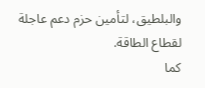والبلطيق، لتأمين حزم دعم عاجلة لقطاع الطاقة.
كما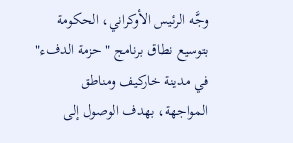وجَّه الرئيس الأوكراني، الحكومة بتوسيع نطاق برنامج "حزمة الدفء" في مدينة خاركيف ومناطق المواجهة، بهدف الوصول إلى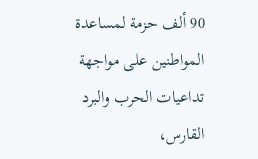90 ألف حزمة لمساعدة المواطنين على مواجهة تداعيات الحرب والبرد القارس،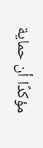مؤكدًا أن حماية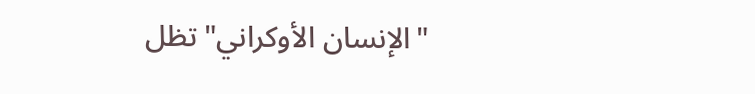"الإنسان الأوكراني" تظل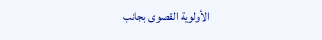الأولوية القصوى بجانب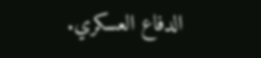الدفاع العسكري.